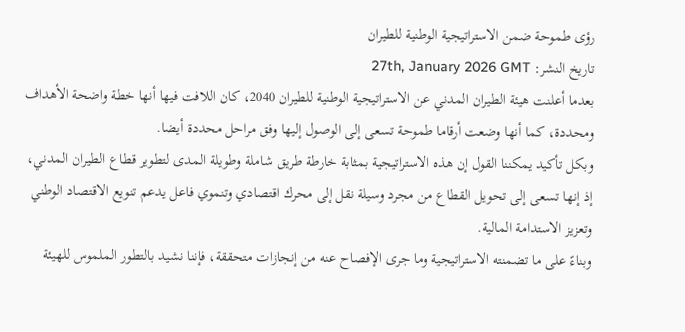رؤى طموحة ضمن الاستراتيجية الوطنية للطيران
تاريخ النشر: 27th, January 2026 GMT
بعدما أعلنت هيئة الطيران المدني عن الاستراتيجية الوطنية للطيران 2040، كان اللافت فيها أنها خطة واضحة الأهداف ومحددة، كما أنها وضعت أرقاما طموحة تسعى إلى الوصول إليها وفق مراحل محددة أيضا.
وبكل تأكيد يمكننا القول إن هذه الاستراتيجية بمثابة خارطة طريق شاملة وطويلة المدى لتطوير قطاع الطيران المدني، إذ إنها تسعى إلى تحويل القطاع من مجرد وسيلة نقل إلى محرك اقتصادي وتنموي فاعل يدعم تنويع الاقتصاد الوطني وتعزيز الاستدامة المالية.
وبناءً على ما تضمنته الاستراتيجية وما جرى الإفصاح عنه من إنجازات متحققة، فإننا نشيد بالتطور الملموس للهيئة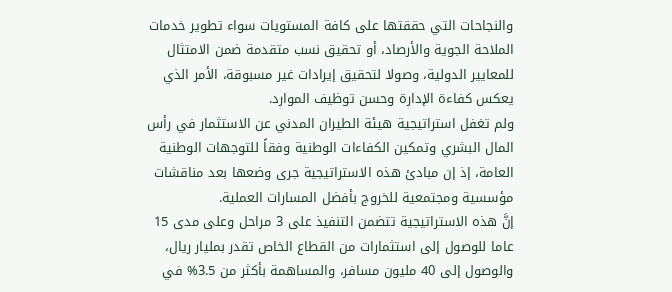والنجاحات التي حققتها على كافة المستويات سواء تطوير خدمات الملاحة الجوية والأرصاد، أو تحقيق نسب متقدمة ضمن الامتثال للمعايير الدولية، وصولا لتحقيق إيرادات غير مسبوقة، الأمر الذي يعكس كفاءة الإدارة وحسن توظيف الموارد.
ولم تغفل استراتيجية هيئة الطيران المدني عن الاستثمار في رأس المال البشري وتمكين الكفاءات الوطنية وفقاً للتوجهات الوطنية العامة، إذ إن مبادئ هذه الاستراتيجية جرى وضعها بعد مناقشات مؤسسية ومجتمعية للخروج بأفضل المسارات العملية.
إنَّ هذه الاستراتيجية تتضمن التنفيذ على 3 مراحل وعلى مدى 15 عاما للوصول إلى استثمارات من القطاع الخاص تقدر بمليار ريال، والوصول إلى 40 مليون مسافر، والمساهمة بأكثر من 3.5% في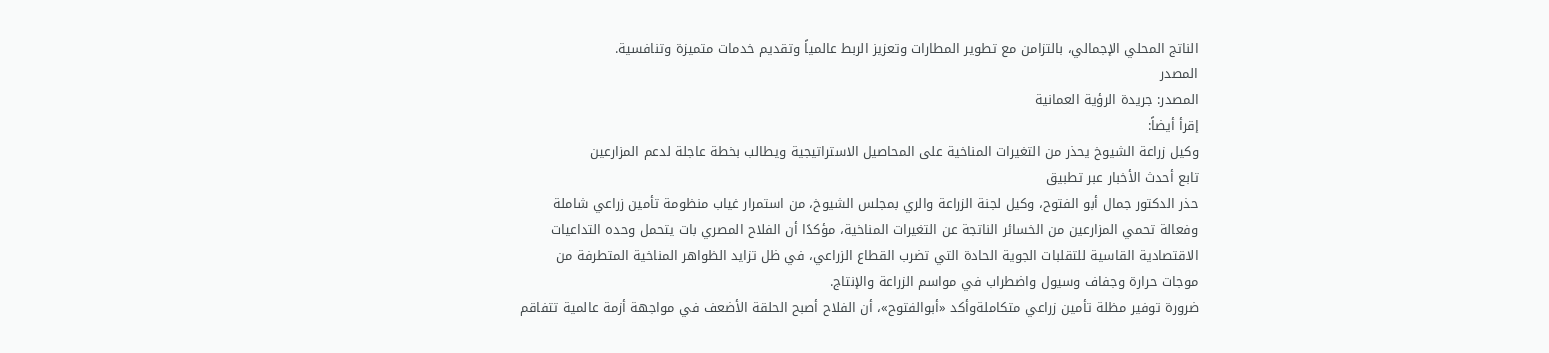الناتج المحلي الإجمالي، بالتزامن مع تطوير المطارات وتعزيز الربط عالمياً وتقديم خدمات متميزة وتنافسية.
المصدر
المصدر: جريدة الرؤية العمانية
إقرأ أيضاً:
وكيل زراعة الشيوخ يحذر من التغيرات المناخية على المحاصيل الاستراتيجية ويطالب بخطة عاجلة لدعم المزارعين
تابع أحدث الأخبار عبر تطبيق
حذر الدكتور جمال أبو الفتوح، وكيل لجنة الزراعة والري بمجلس الشيوخ، من استمرار غياب منظومة تأمين زراعي شاملة وفعالة تحمي المزارعين من الخسائر الناتجة عن التغيرات المناخية، مؤكدًا أن الفلاح المصري بات يتحمل وحده التداعيات الاقتصادية القاسية للتقلبات الجوية الحادة التي تضرب القطاع الزراعي، في ظل تزايد الظواهر المناخية المتطرفة من موجات حرارة وجفاف وسيول واضطراب في مواسم الزراعة والإنتاج.
ضرورة توفير مظلة تأمين زراعي متكاملةوأكد «أبوالفتوح»، أن الفلاح أصبح الحلقة الأضعف في مواجهة أزمة عالمية تتفاقم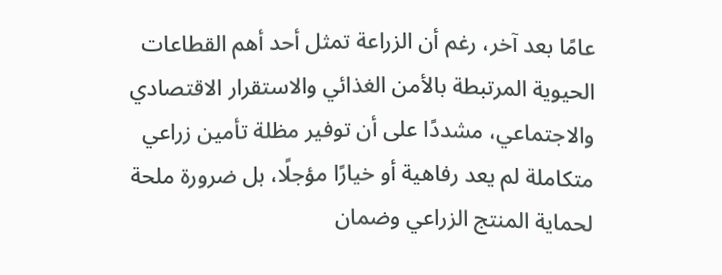عامًا بعد آخر، رغم أن الزراعة تمثل أحد أهم القطاعات الحيوية المرتبطة بالأمن الغذائي والاستقرار الاقتصادي والاجتماعي، مشددًا على أن توفير مظلة تأمين زراعي متكاملة لم يعد رفاهية أو خيارًا مؤجلًا، بل ضرورة ملحة لحماية المنتج الزراعي وضمان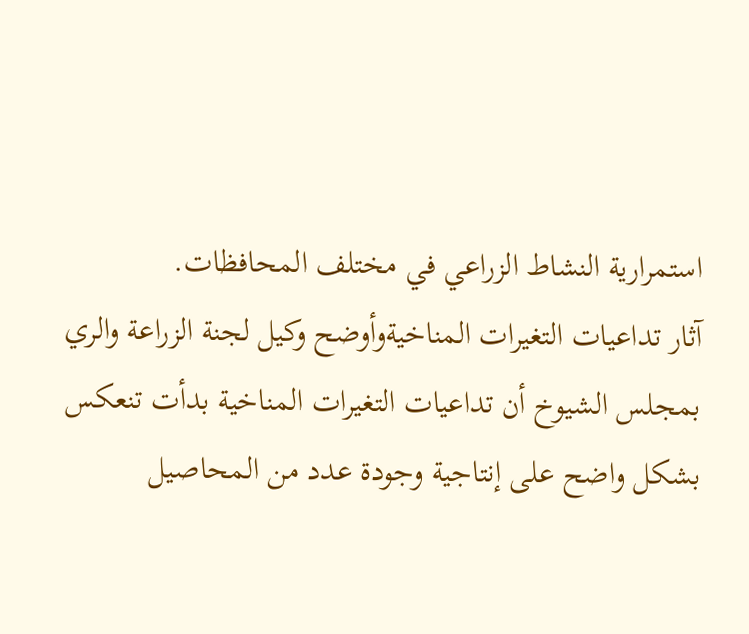استمرارية النشاط الزراعي في مختلف المحافظات.
آثار تداعيات التغيرات المناخيةوأوضح وكيل لجنة الزراعة والري بمجلس الشيوخ أن تداعيات التغيرات المناخية بدأت تنعكس بشكل واضح على إنتاجية وجودة عدد من المحاصيل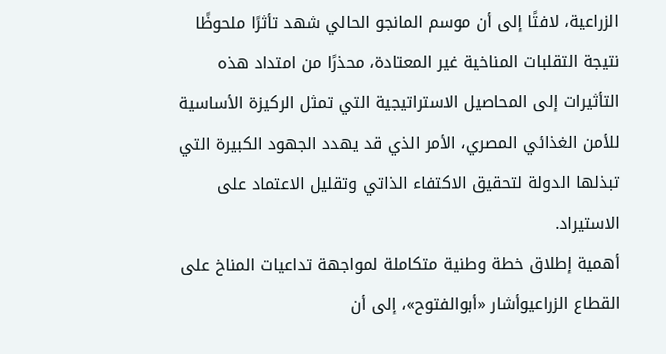الزراعية، لافتًا إلى أن موسم المانجو الحالي شهد تأثرًا ملحوظًا نتيجة التقلبات المناخية غير المعتادة، محذرًا من امتداد هذه التأثيرات إلى المحاصيل الاستراتيجية التي تمثل الركيزة الأساسية للأمن الغذائي المصري، الأمر الذي قد يهدد الجهود الكبيرة التي تبذلها الدولة لتحقيق الاكتفاء الذاتي وتقليل الاعتماد على الاستيراد.
أهمية إطلاق خطة وطنية متكاملة لمواجهة تداعيات المناخ على القطاع الزراعيوأشار «أبوالفتوح»، إلى أن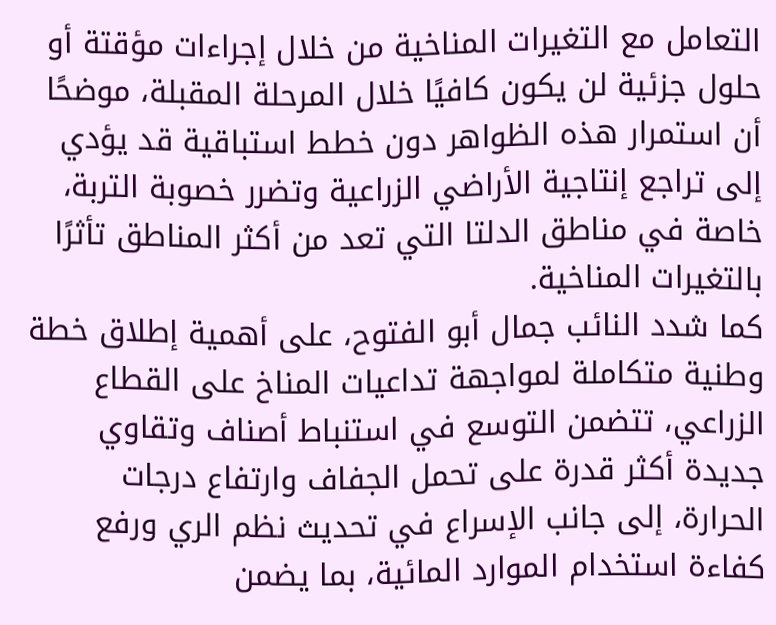التعامل مع التغيرات المناخية من خلال إجراءات مؤقتة أو حلول جزئية لن يكون كافيًا خلال المرحلة المقبلة، موضحًا أن استمرار هذه الظواهر دون خطط استباقية قد يؤدي إلى تراجع إنتاجية الأراضي الزراعية وتضرر خصوبة التربة، خاصة في مناطق الدلتا التي تعد من أكثر المناطق تأثرًا بالتغيرات المناخية.
كما شدد النائب جمال أبو الفتوح، على أهمية إطلاق خطة وطنية متكاملة لمواجهة تداعيات المناخ على القطاع الزراعي، تتضمن التوسع في استنباط أصناف وتقاوي جديدة أكثر قدرة على تحمل الجفاف وارتفاع درجات الحرارة، إلى جانب الإسراع في تحديث نظم الري ورفع كفاءة استخدام الموارد المائية، بما يضمن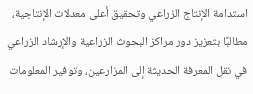استدامة الإنتاج الزراعي وتحقيق أعلى معدلات الإنتاجية، مطالبًا بتعزيز دور مراكز البحوث الزراعية والإرشاد الزراعي في نقل المعرفة الحديثة إلى المزارعين، وتوفير المعلومات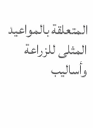المتعلقة بالمواعيد المثلى للزراعة وأساليب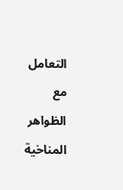التعامل مع الظواهر المناخية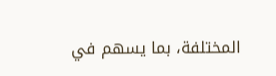المختلفة، بما يسهم في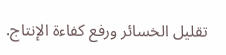تقليل الخسائر ورفع كفاءة الإنتاج.